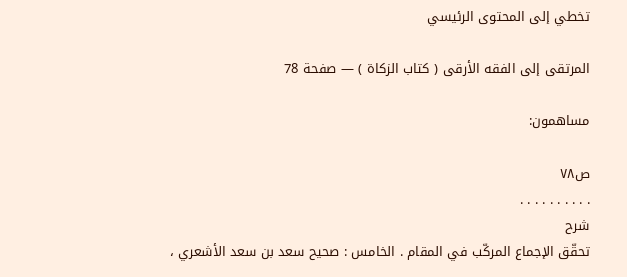تخطي إلى المحتوى الرئيسي

المرتقى إلى الفقه الأرقى ( كتاب الزكاة ) — صفحة 78

مساهمون:

ص٧٨
. . . . . . . . . .
شرح
تحقّق الإجماع المركّب في المقام . الخامس : صحيح سعد بن سعد الأشعري ،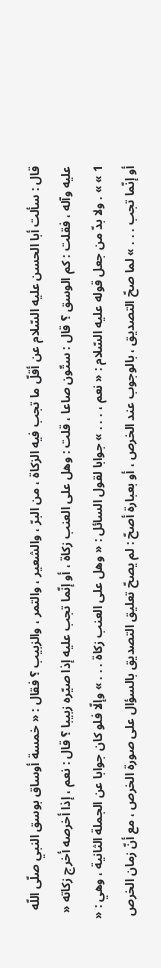قال : سألت أبا الحسن عليه السّلام عن أقلّ ما تجب فيه الزكاة ، من البرّ ، والشعير ، والتمر ، والزبيب ؟ فقال : « خمسة أوساق بوسق النبي صلّى اللّه عليه وآله ، فقلت : كم الوسق ؟ قال : ستّون صاعا ، قلت : وهل على العنب زكاة ، أو إنّما تجب عليه إذا صيّره زبيبا ؟ قال : نعم ، إذا أخرصه أخرج زكاته « 1 » » . ولا بدّ من جعل قوله عليه السّلام : « نعم ، . . . » جوابا لقول السائل : « وهل على العنب زكاة . . . » وإلّا فلو كان جوابا عن الجملة الثانية ، وهي : « أو إنّما تجب . . . » لما صحّ التصديق ، بالوجوب عند الخرص ، أو بعبارة أصحّ : لم يصحّ تعليق التصديق بالسؤال على صورة الخرص ، مع أنّ زمان الخرص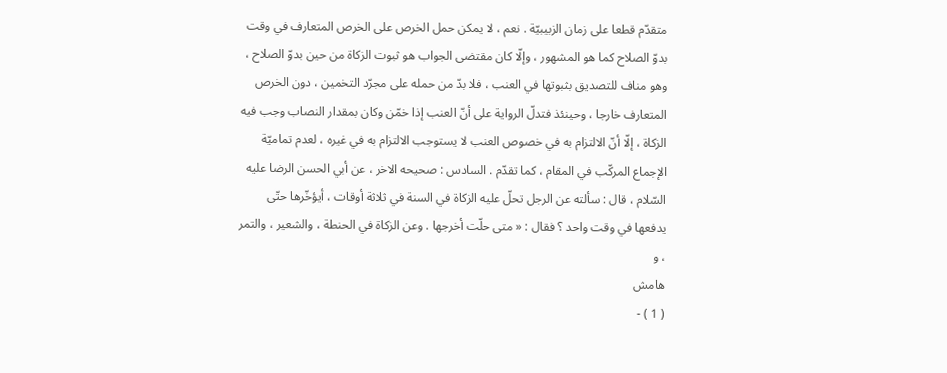متقدّم قطعا على زمان الزبيبيّة . نعم ، لا يمكن حمل الخرص على الخرص المتعارف في وقت بدوّ الصلاح كما هو المشهور ، وإلّا كان مقتضى الجواب هو ثبوت الزكاة من حين بدوّ الصلاح ، وهو مناف للتصديق بثبوتها في العنب ، فلا بدّ من حمله على مجرّد التخمين ، دون الخرص المتعارف خارجا ، وحينئذ فتدلّ الرواية على أنّ العنب إذا خمّن وكان بمقدار النصاب وجب فيه الزكاة ، إلّا أنّ الالتزام به في خصوص العنب لا يستوجب الالتزام به في غيره ، لعدم تماميّة الإجماع المركّب في المقام ، كما تقدّم . السادس : صحيحه الاخر ، عن أبي الحسن الرضا عليه السّلام ، قال : سألته عن الرجل تحلّ عليه الزكاة في السنة في ثلاثة أوقات ، أيؤخّرها حتّى يدفعها في وقت واحد ؟ فقال : « متى حلّت أخرجها . وعن الزكاة في الحنطة ، والشعير ، والتمر ، و
هامش
( 1 ) -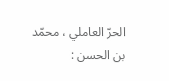الحرّ العاملي ، محمّد بن الحسن :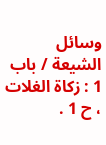وسائل الشيعة / باب 1 : زكاة الغلات ، ح 1 .